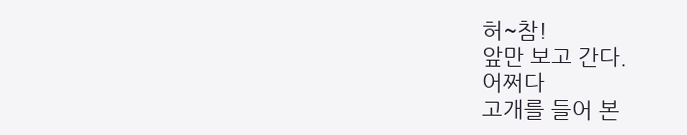허~참!
앞만 보고 간다.
어쩌다
고개를 들어 본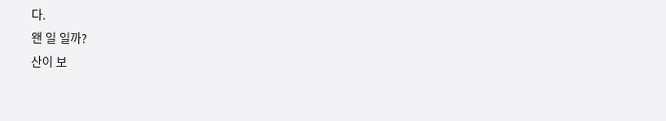다.
왠 일 일까?
산이 보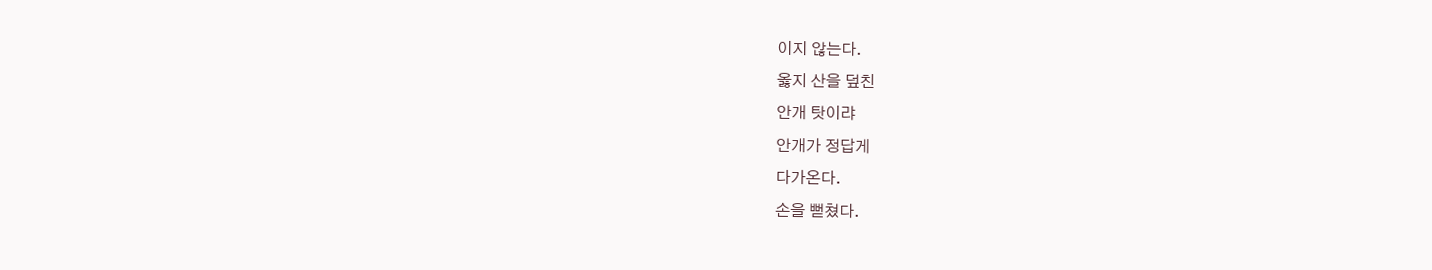이지 않는다.
옳지 산을 덮친
안개 탓이랴
안개가 정답게
다가온다.
손을 뻗쳤다.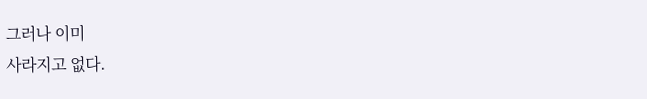그러나 이미
사라지고 없다.